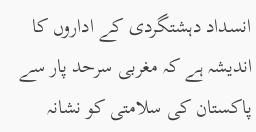انسداد دہشتگردی کے اداروں کا اندیشہ ہے کہ مغربی سرحد پار سے پاکستان کی سلامتی کو نشانہ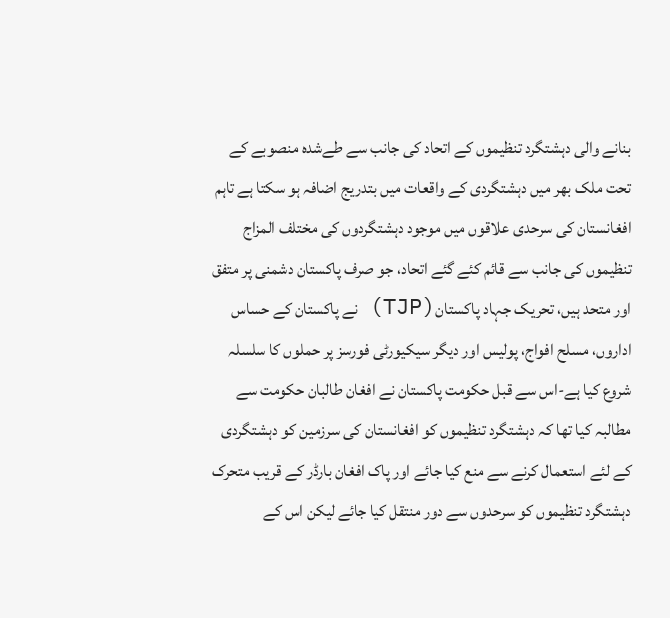بنانے والی دہشتگرد تنظیموں کے اتحاد کی جانب سے طےشدہ منصوبے کے تحت ملک بھر میں دہشتگردی کے واقعات میں بتدریج اضافہ ہو سکتا ہے تاہم افغانستان کی سرحدی علاقوں میں موجود دہشتگردوں کی مختلف المزاج تنظیموں کی جانب سے قائم کئے گئے اتحاد، جو صرف پاکستان دشمنی پر متفق اور متحد ہیں، تحریک جہاد پاکستان(TJP) نے پاکستان کے حساس اداروں، مسلح افواج، پولیس اور دیگر سیکیورٹی فورسز پر حملوں کا سلسلہ شروع کیا ہے-اس سے قبل حکومت پاکستان نے افغان طالبان حکومت سے مطالبہ کیا تھا کہ دہشتگرد تنظیموں کو افغانستان کی سرزمین کو دہشتگردی کے لئے استعمال کرنے سے منع کیا جائے اور پاک افغان بارڈر کے قریب متحرک دہشتگرد تنظیموں کو سرحدوں سے دور منتقل کیا جائے لیکن اس کے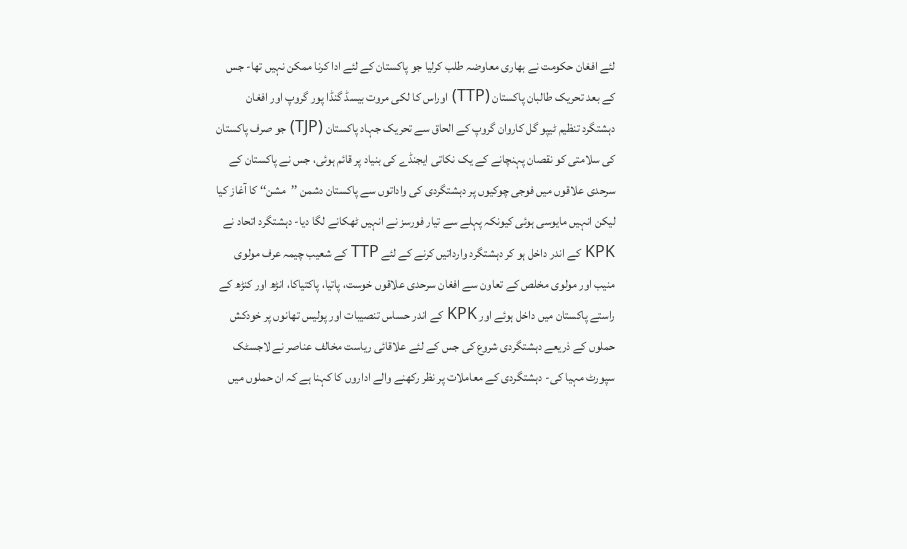لئے افغان حکومت نے بھاری معاوضہ طلب کرلیا جو پاکستان کے لئے ادا کرنا ممکن نہیں تھا- جس کے بعد تحریک طالبان پاکستان (TTP) اوراس کا لکی مروت بیسڈ گنڈا پور گروپ اور افغان دہشتگرد تنظیم ٹیپو گل کاروان گروپ کے الحاق سے تحریک جہاد پاکستان (TJP) جو صرف پاکستان کی سلامتی کو نقصان پہنچانے کے یک نکاتی ایجنڈے کی بنیاد پر قائم ہوئی، جس نے پاکستان کے سرحدی علاقوں میں فوجی چوکیوں پر دہشتگردی کی واداتوں سے پاکستان دشمن ’’مشن‘‘ کا آغاز کیا لیکن انہیں مایوسی ہوئی کیونکہ پہلے سے تیار فورسز نے انہیں ٹھکانے لگا دیا- دہشتگرد اتحاد نے KPK کے اندر داخل ہو کر دہشتگرد وارداتیں کرنے کے لئے TTP کے شعیب چیمہ عرف مولوی منیب اور مولوی مخلص کے تعاون سے افغان سرحدی علاقوں خوست، پاتیا، پاکتیاکا، انڑھ اور کنڑھ کے راستے پاکستان میں داخل ہوئے اور KPK کے اندر حساس تنصیبات اور پولیس تھانوں پر خودکش حملوں کے ذریعے دہشتگردی شروع کی جس کے لئے علاقائی ریاست مخالف عناصر نے لاجسٹک سپورٹ مہیا کی- دہشتگردی کے معاملات پر نظر رکھنے والے اداروں کا کہنا ہے کہ ان حملوں میں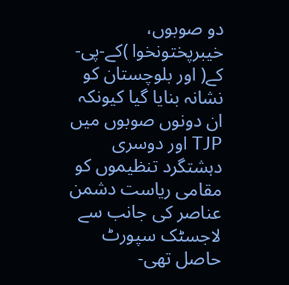دو صوبوں، خیبرپختونخوا )کے-پی-کے( اور بلوچستان کو نشانہ بنایا گیا کیونکہ ان دونوں صوبوں میں TJP اور دوسری دہشتگرد تنظیموں کو مقامی ریاست دشمن عناصر کی جانب سے لاجسٹک سپورٹ حاصل تھی-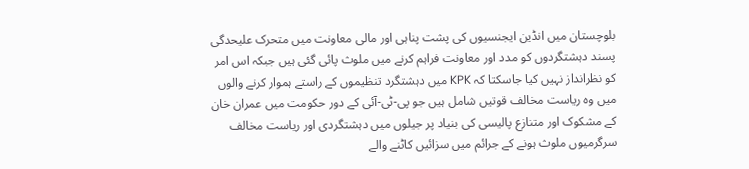بلوچستان میں انڈین ایجنسیوں کی پشت پناہی اور مالی معاونت میں متحرک علیحدگی پسند دہشتگردوں کو مدد اور معاونت فراہم کرنے میں ملوث پائی گئی ہیں جبکہ اس امر کو نظرانداز نہیں کیا جاسکتا کہ KPK میں دہشتگرد تنظیموں کے راستے ہموار کرنے والوں میں وہ ریاست مخالف قوتیں شامل ہیں جو پی-ٹی-آئی کے دور حکومت میں عمران خان کے مشکوک اور متنازع پالیسی کی بنیاد پر جیلوں میں دہشتگردی اور ریاست مخالف سرگرمیوں ملوث ہونے کے جرائم میں سزائیں کاٹنے والے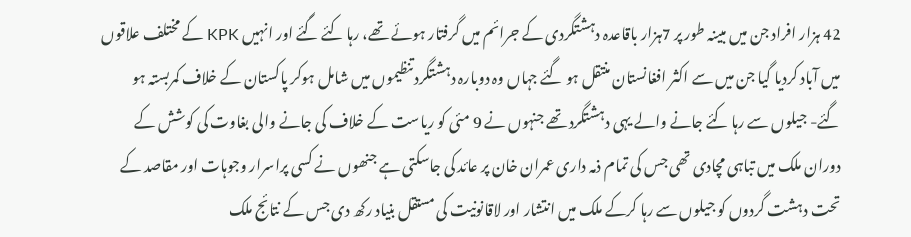42 ہزار افراد جن میں مبینہ طور پر 7ہزار باقاعدہ دہشتگردی کے جرائم میں گرفتار ہوئے تھے، رہا کئے گئے اور انہیں KPK کے مختلف علاقوں میں آباد کردیا گیا جن میں سے اکثر افغانستان منتقل ہو گئے جہاں وہ دوبارہ دہشتگرد تنظیموں میں شامل ہوکر پاکستان کے خلاف کمربستہ ہو گئے- جیلوں سے رہا کئے جانے والے یہی دہشتگرد تھے جنہوں نے 9 مئی کو ریاست کے خلاف کی جانے والی بغاوت کی کوشش کے دوران ملک میں تباہی مچادی تھی جس کی تمام ذمہ داری عمران خان پر عائد کی جاسکتی ہے جنھوں نے کسی پراسرار وجوہات اور مقاصد کے تحت دہشت گردوں کو جیلوں سے رہا کرکے ملک میں انتشار اور لاقانونیت کی مستقل بنیاد رکھ دی جس کے نتائج ملک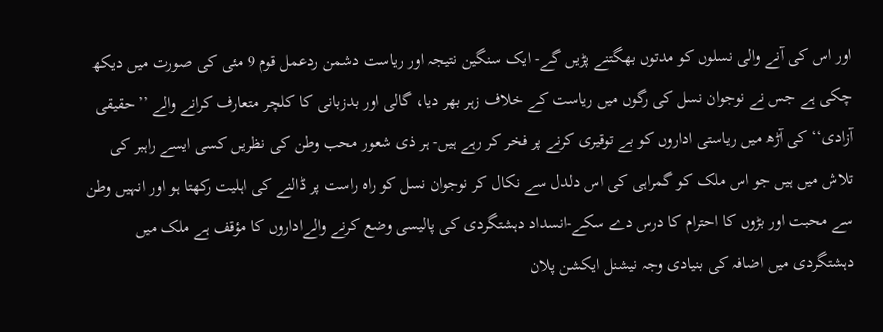اور اس کی آنے والی نسلوں کو مدتوں بھگتنے پڑیں گے- ایک سنگین نتیجہ اور ریاست دشمن ردعمل قوم 9 مئی کی صورت میں دیکھ چکی ہے جس نے نوجوان نسل کی رگوں میں ریاست کے خلاف زہر بھر دیا، گالی اور بدزبانی کا کلچر متعارف کرانے والے ’’حقیقی آزادی‘‘ کی آڑھ میں ریاستی اداروں کو بے توقیری کرنے پر فخر کر رہے ہیں- ہر ذی شعور محب وطن کی نظریں کسی ایسے راہبر کی تلاش میں ہیں جو اس ملک کو گمراہی کی اس دلدل سے نکال کر نوجوان نسل کو راہ راست پر ڈالنے کی اہلیت رکھتا ہو اور انہیں وطن سے محبت اور بڑوں کا احترام کا درس دے سکے-انسداد دہشتگردی کی پالیسی وضع کرنے والےاداروں کا مؤقف ہے ملک میں دہشتگردی میں اضافہ کی بنیادی وجہ نیشنل ایکشن پلان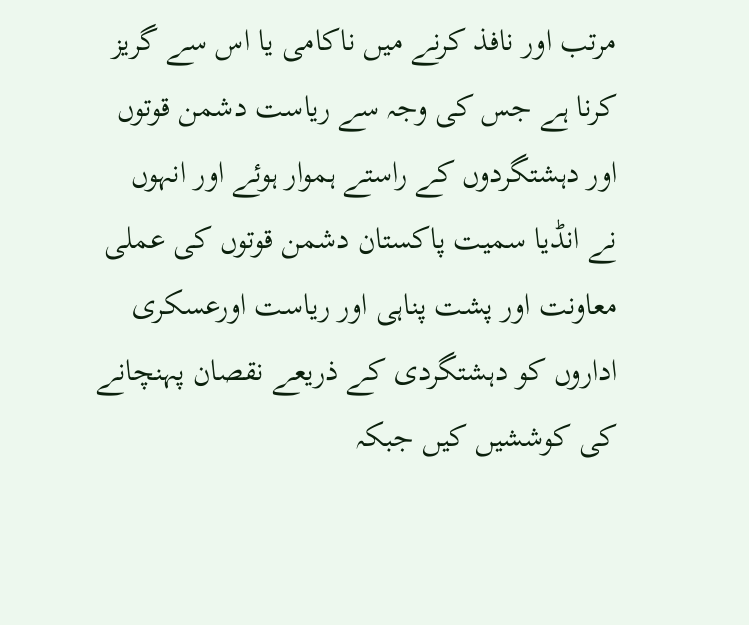مرتب اور نافذ کرنے میں ناکامی یا اس سے گریز کرنا ہے جس کی وجہ سے ریاست دشمن قوتوں اور دہشتگردوں کے راستے ہموار ہوئے اور انہوں نے انڈیا سمیت پاکستان دشمن قوتوں کی عملی معاونت اور پشت پناہی اور ریاست اورعسکری اداروں کو دہشتگردی کے ذریعے نقصان پہنچانے کی کوششیں کیں جبکہ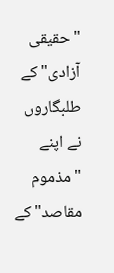"حقیقی آزادی" کے طلبگاروں نے اپنے "مذموم مقاصد" کے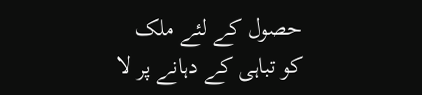حصول کے لئے ملک کو تباہی کے دہانے پر لا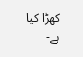کھڑا کیا ہے-